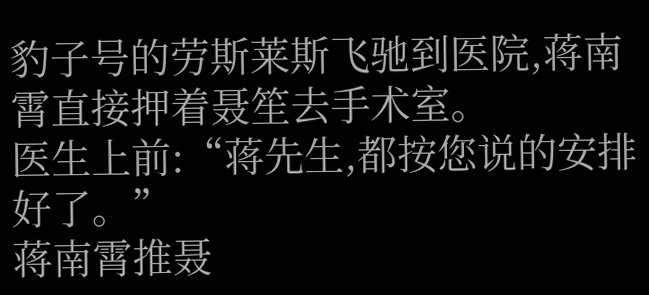豹子号的劳斯莱斯飞驰到医院,蒋南霄直接押着聂笙去手术室。
医生上前:“蒋先生,都按您说的安排好了。”
蒋南霄推聂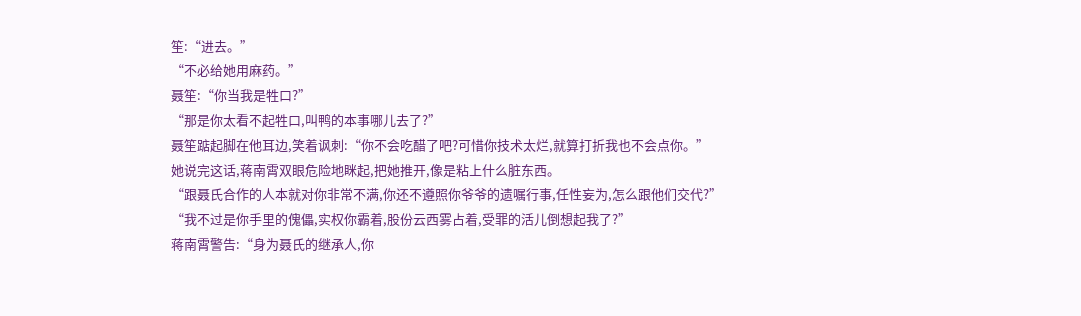笙:“进去。”
“不必给她用麻药。”
聂笙:“你当我是牲口?”
“那是你太看不起牲口,叫鸭的本事哪儿去了?”
聂笙踮起脚在他耳边,笑着讽刺:“你不会吃醋了吧?可惜你技术太烂,就算打折我也不会点你。”
她说完这话,蒋南霄双眼危险地眯起,把她推开,像是粘上什么脏东西。
“跟聂氏合作的人本就对你非常不满,你还不遵照你爷爷的遗嘱行事,任性妄为,怎么跟他们交代?”
“我不过是你手里的傀儡,实权你霸着,股份云西雾占着,受罪的活儿倒想起我了?”
蒋南霄警告:“身为聂氏的继承人,你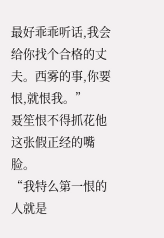最好乖乖听话,我会给你找个合格的丈夫。西雾的事,你要恨,就恨我。”
聂笙恨不得抓花他这张假正经的嘴脸。
“我特么第一恨的人就是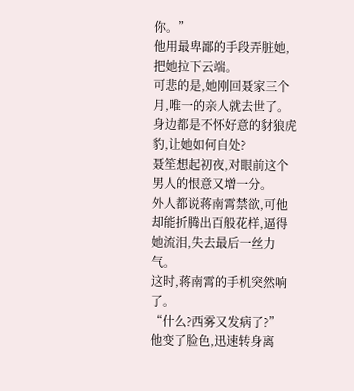你。”
他用最卑鄙的手段弄脏她,把她拉下云端。
可悲的是,她刚回聂家三个月,唯一的亲人就去世了。
身边都是不怀好意的豺狼虎豹,让她如何自处?
聂笙想起初夜,对眼前这个男人的恨意又增一分。
外人都说蒋南霄禁欲,可他却能折腾出百般花样,逼得她流泪,失去最后一丝力气。
这时,蒋南霄的手机突然响了。
“什么?西雾又发病了?”
他变了脸色,迅速转身离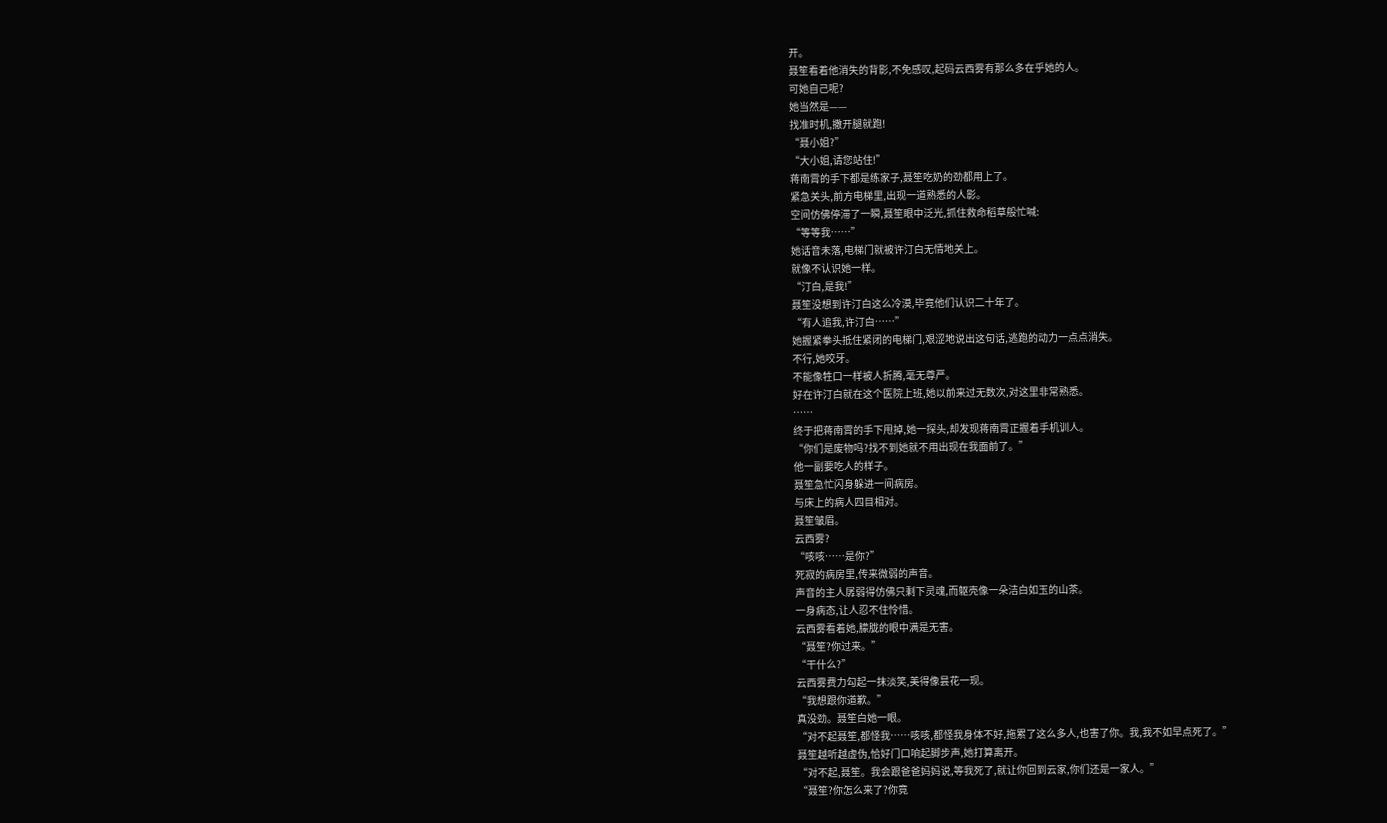开。
聂笙看着他消失的背影,不免感叹,起码云西雾有那么多在乎她的人。
可她自己呢?
她当然是——
找准时机,撒开腿就跑!
“聂小姐?”
“大小姐,请您站住!”
蒋南霄的手下都是练家子,聂笙吃奶的劲都用上了。
紧急关头,前方电梯里,出现一道熟悉的人影。
空间仿佛停滞了一瞬,聂笙眼中泛光,抓住救命稻草般忙喊:
“等等我……”
她话音未落,电梯门就被许汀白无情地关上。
就像不认识她一样。
“汀白,是我!”
聂笙没想到许汀白这么冷漠,毕竟他们认识二十年了。
“有人追我,许汀白……”
她握紧拳头抵住紧闭的电梯门,艰涩地说出这句话,逃跑的动力一点点消失。
不行,她咬牙。
不能像牲口一样被人折腾,毫无尊严。
好在许汀白就在这个医院上班,她以前来过无数次,对这里非常熟悉。
……
终于把蒋南霄的手下甩掉,她一探头,却发现蒋南霄正握着手机训人。
“你们是废物吗?找不到她就不用出现在我面前了。”
他一副要吃人的样子。
聂笙急忙闪身躲进一间病房。
与床上的病人四目相对。
聂笙皱眉。
云西雾?
“咳咳……是你?”
死寂的病房里,传来微弱的声音。
声音的主人孱弱得仿佛只剩下灵魂,而躯壳像一朵洁白如玉的山茶。
一身病态,让人忍不住怜惜。
云西雾看着她,朦胧的眼中满是无害。
“聂笙?你过来。”
“干什么?”
云西雾费力勾起一抹淡笑,美得像昙花一现。
“我想跟你道歉。”
真没劲。聂笙白她一眼。
“对不起聂笙,都怪我……咳咳,都怪我身体不好,拖累了这么多人,也害了你。我,我不如早点死了。”
聂笙越听越虚伪,恰好门口响起脚步声,她打算离开。
“对不起,聂笙。我会跟爸爸妈妈说,等我死了,就让你回到云家,你们还是一家人。”
“聂笙?你怎么来了?你竟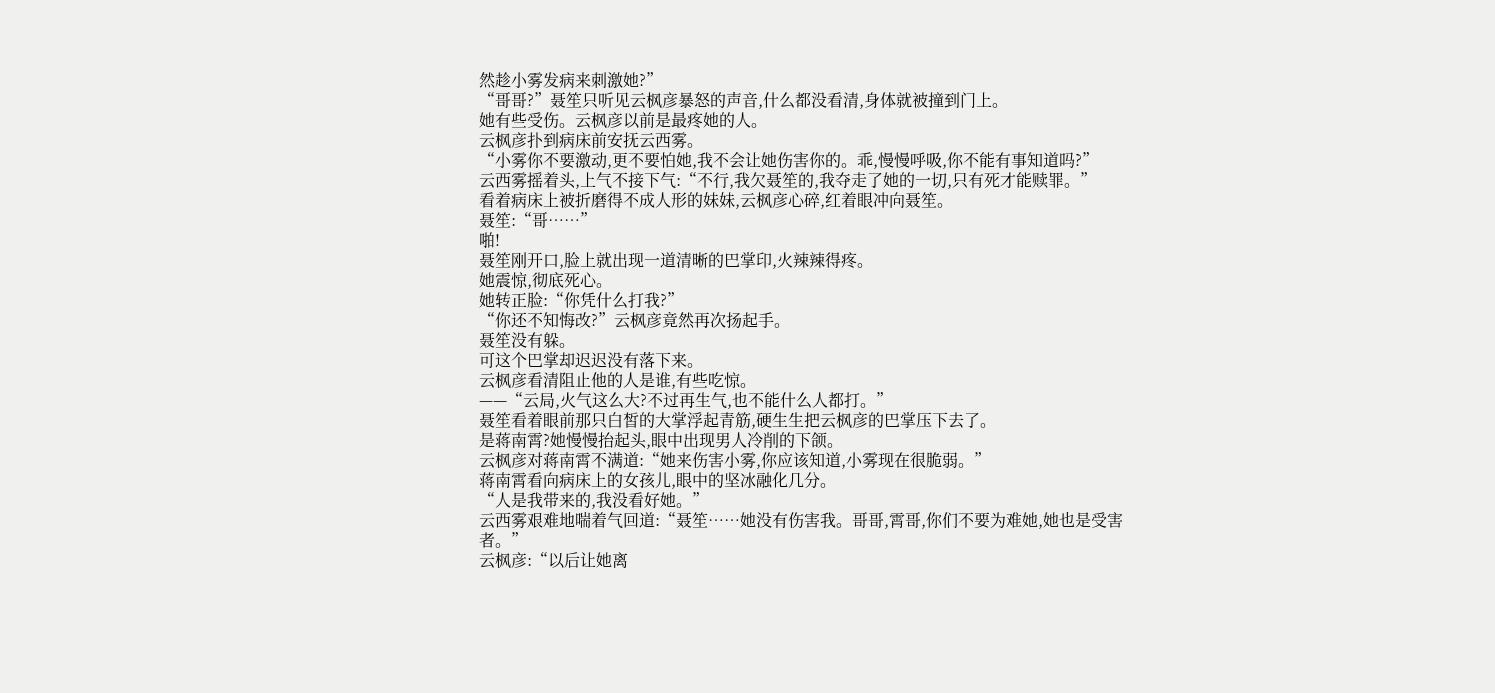然趁小雾发病来刺激她?”
“哥哥?”聂笙只听见云枫彦暴怒的声音,什么都没看清,身体就被撞到门上。
她有些受伤。云枫彦以前是最疼她的人。
云枫彦扑到病床前安抚云西雾。
“小雾你不要激动,更不要怕她,我不会让她伤害你的。乖,慢慢呼吸,你不能有事知道吗?”
云西雾摇着头,上气不接下气:“不行,我欠聂笙的,我夺走了她的一切,只有死才能赎罪。”
看着病床上被折磨得不成人形的妹妹,云枫彦心碎,红着眼冲向聂笙。
聂笙:“哥……”
啪!
聂笙刚开口,脸上就出现一道清晰的巴掌印,火辣辣得疼。
她震惊,彻底死心。
她转正脸:“你凭什么打我?”
“你还不知悔改?”云枫彦竟然再次扬起手。
聂笙没有躲。
可这个巴掌却迟迟没有落下来。
云枫彦看清阻止他的人是谁,有些吃惊。
——“云局,火气这么大?不过再生气,也不能什么人都打。”
聂笙看着眼前那只白皙的大掌浮起青筋,硬生生把云枫彦的巴掌压下去了。
是蒋南霄?她慢慢抬起头,眼中出现男人冷削的下颌。
云枫彦对蒋南霄不满道:“她来伤害小雾,你应该知道,小雾现在很脆弱。”
蒋南霄看向病床上的女孩儿,眼中的坚冰融化几分。
“人是我带来的,我没看好她。”
云西雾艰难地喘着气回道:“聂笙……她没有伤害我。哥哥,霄哥,你们不要为难她,她也是受害者。”
云枫彦:“以后让她离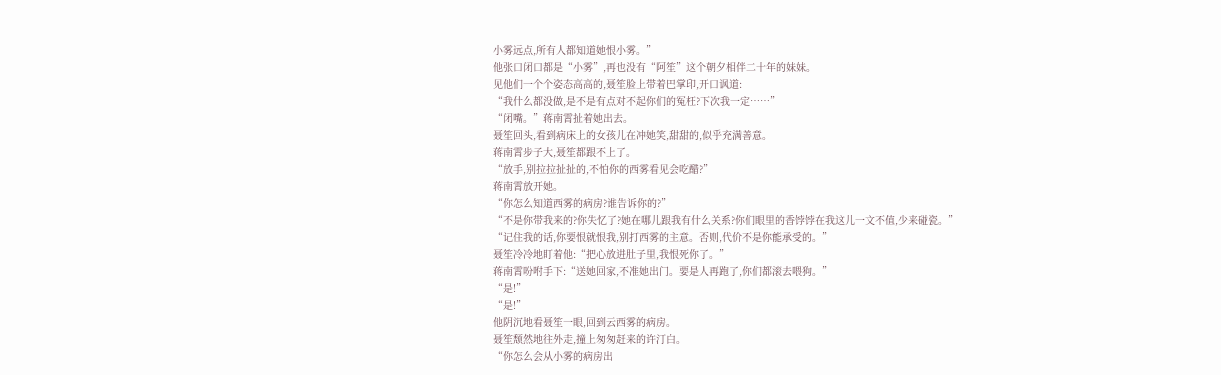小雾远点,所有人都知道她恨小雾。”
他张口闭口都是“小雾”,再也没有“阿笙”这个朝夕相伴二十年的妹妹。
见他们一个个姿态高高的,聂笙脸上带着巴掌印,开口讽道:
“我什么都没做,是不是有点对不起你们的冤枉?下次我一定……”
“闭嘴。”蒋南霄扯着她出去。
聂笙回头,看到病床上的女孩儿在冲她笑,甜甜的,似乎充满善意。
蒋南霄步子大,聂笙都跟不上了。
“放手,别拉拉扯扯的,不怕你的西雾看见会吃醋?”
蒋南霄放开她。
“你怎么知道西雾的病房?谁告诉你的?”
“不是你带我来的?你失忆了?她在哪儿跟我有什么关系?你们眼里的香饽饽在我这儿一文不值,少来碰瓷。”
“记住我的话,你要恨就恨我,别打西雾的主意。否则,代价不是你能承受的。”
聂笙冷冷地盯着他:“把心放进肚子里,我恨死你了。”
蒋南霄吩咐手下:“送她回家,不准她出门。要是人再跑了,你们都滚去喂狗。”
“是!”
“是!”
他阴沉地看聂笙一眼,回到云西雾的病房。
聂笙颓然地往外走,撞上匆匆赶来的许汀白。
“你怎么会从小雾的病房出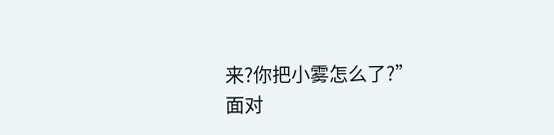来?你把小雾怎么了?”
面对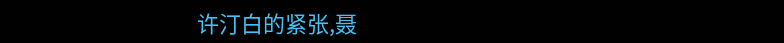许汀白的紧张,聂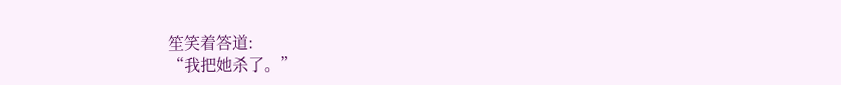笙笑着答道:
“我把她杀了。”